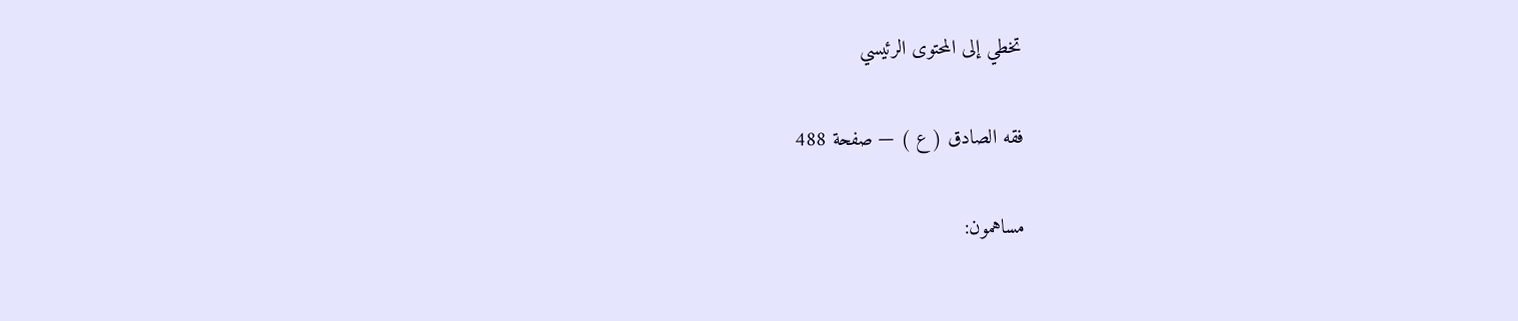تخطي إلى المحتوى الرئيسي

فقه الصادق ( ع ) — صفحة 488

مساهمون: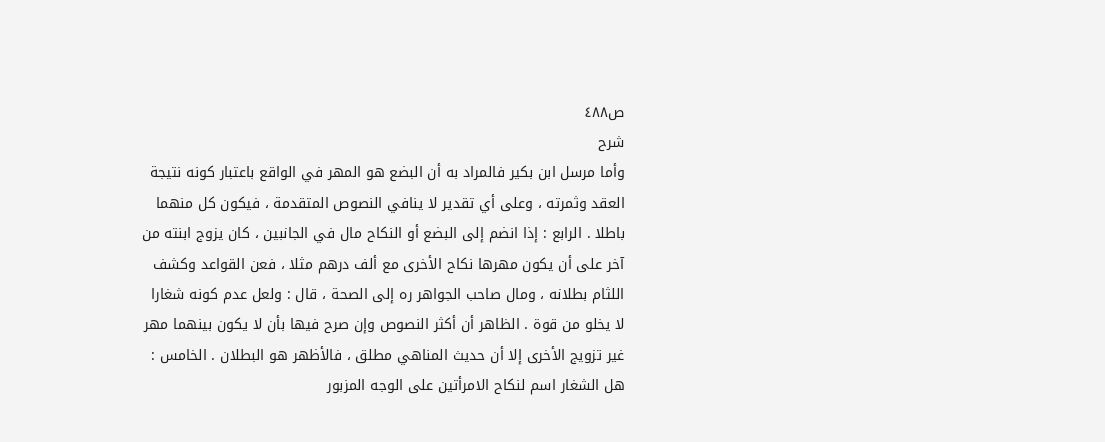ص٤٨٨
شرح
وأما مرسل ابن بكير فالمراد به أن البضع هو المهر في الواقع باعتبار كونه نتيجة العقد وثمرته ، وعلى أي تقدير لا ينافي النصوص المتقدمة ، فيكون كل منهما باطلا . الرابع : إذا انضم إلى البضع أو النكاح مال في الجانبين ، كان يزوج ابنته من آخر على أن يكون مهرها نكاح الأخرى مع ألف درهم مثلا ، فعن القواعد وكشف اللثام بطلانه ، ومال صاحب الجواهر ره إلى الصحة ، قال : ولعل عدم كونه شغارا لا يخلو من قوة . الظاهر أن أكثر النصوص وإن صرح فيها بأن لا يكون بينهما مهر غير تزويج الأخرى إلا أن حديث المناهي مطلق ، فالأظهر هو البطلان . الخامس : هل الشغار اسم لنكاح الامرأتين على الوجه المزبور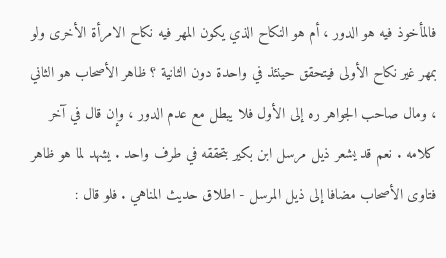فالمأخوذ فيه هو الدور ، أم هو النكاح الذي يكون المهر فيه نكاح الامرأة الأخرى ولو بمهر غير نكاح الأولى فيتحقق حينئذ في واحدة دون الثانية ؟ ظاهر الأصحاب هو الثاني ، ومال صاحب الجواهر ره إلى الأول فلا يبطل مع عدم الدور ، وإن قال في آخر كلامه . نعم قد يشعر ذيل مرسل ابن بكير بتحققه في طرف واحد . يشهد لما هو ظاهر فتاوى الأصحاب مضافا إلى ذيل المرسل - اطلاق حديث المناهي . فلو قال :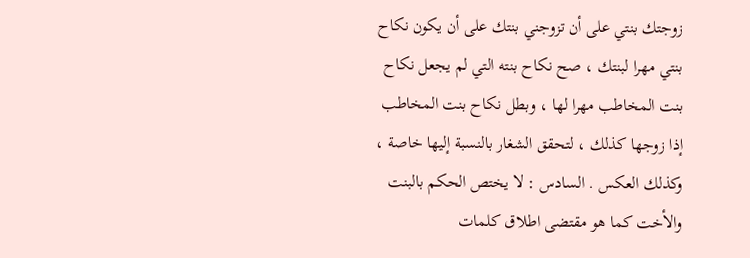زوجتك بنتي على أن تزوجني بنتك على أن يكون نكاح بنتي مهرا لبنتك ، صح نكاح بنته التي لم يجعل نكاح بنت المخاطب مهرا لها ، وبطل نكاح بنت المخاطب إذا زوجها كذلك ، لتحقق الشغار بالنسبة إليها خاصة ، وكذلك العكس . السادس : لا يختص الحكم بالبنت والأخت كما هو مقتضى اطلاق كلمات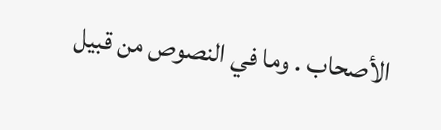الأصحاب . وما في النصوص من قبيل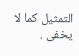التمثيل كما لا يخفى .